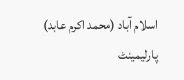اسلام آباد (محمد اکرم عابد) پارلیمینٹ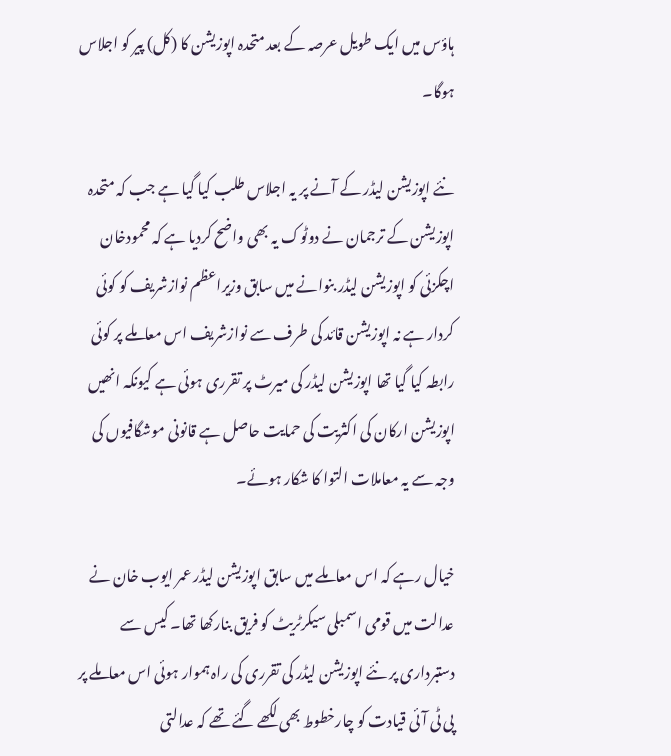ہاؤس میں ایک طویل عرصہ کے بعد متحدہ اپوزیشن کا (کل) پیر کو اجلاس ہوگا۔

نئے اپوزیشن لیڈر کے آنے پر یہ اجلاس طلب کیا گیا ہے جب کہ متحدہ اپوزیشن کے ترجمان نے دوٹوک یہ بھی واضح کردیا ہے کہ محمودخان اچکزئی کو اپوزیشن لیڈر بنوانے میں سابق وزیراعظم نوازشریف کو کوئی کردار ہے نہ اپوزیشن قائد کی طرف سے نوازشریف اس معاملے پر کوئی رابطہ کیا گیا تھا اپوزیشن لیڈر کی میرٹ پر تقرری ہوئی ہے کیونکہ انھیں اپوزیشن ارکان کی اکثریت کی حمایت حاصل ہے قانونی موشگافیوں کی وجہ سے یہ معاملات التوا کا شکار ہوئے۔

خیال رہے کہ اس معاملے میں سابق اپوزیشن لیڈر عمر ایوب خان نے عدالت میں قومی اسمبلی سیکرٹریٹ کو فریق بنارکھا تھا۔ کیس سے دستبرداری پر نئے اپوزیشن لیڈر کی تقرری کی راہ ہموار ہوئی اس معاملے پر پی ٹی آئی قیادت کو چارخطوط بھی لکھے گئے تھے کہ عدالتی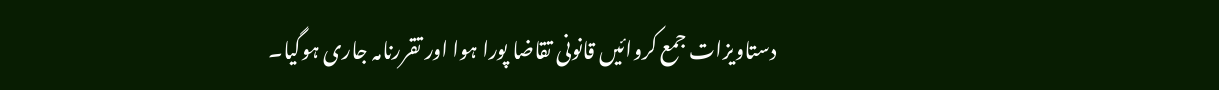دستاویزات جمع کروائیں قانونی تقاضا پورا ہوا اور تقررنامہ جاری ہوگیا۔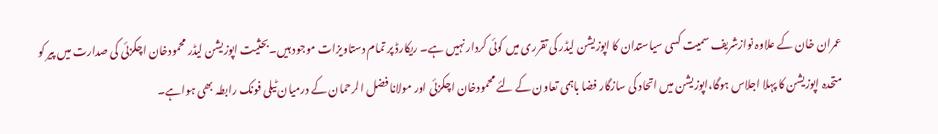عمران خان کے علاوہ نوازشریف سمیت کسی سیاستدان کا اپوزیشن لیڈر کی تقرری میں کوئی کردار نہیں ہے۔ ریکارڈ پر تمام دستاویزات موجود ہیں۔بحثیت اپوزیشن لیڈر محمودخان اچکزئی کی صدارت میں پیر کو متحدہ اپوزیشن کا پہلا اجلاس ہوگا،اپوزیشن میں اتحاد کی سازگار فضا باہمی تعاون کے لئے محمودخان اچکزئی اور مولانا فضل الرحمان کے درمیان ٹیلی فونک رابطہ بھی ہواہے۔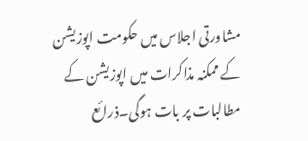مشاورتی اجلاس میں حکومت اپوزیشن کے ممکنہ مذاکرات میں اپوزیشن کے مطالبات پر بات ہوگی۔ذرائع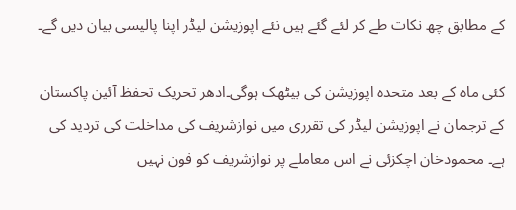کے مطابق چھ نکات طے کر لئے گئے ہیں نئے اپوزیشن لیڈر اپنا پالیسی بیان دیں گے۔

کئی ماہ کے بعد متحدہ اپوزیشن کی بیٹھک ہوگی۔ادھر تحریک تحفظ آئین پاکستان کے ترجمان نے اپوزیشن لیڈر کی تقرری میں نوازشریف کی مداخلت کی تردید کی ہے۔ محمودخان اچکزئی نے اس معاملے پر نوازشریف کو فون نہیں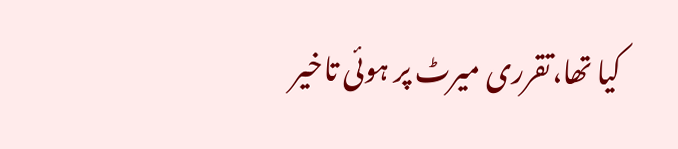کیا تھا،تقرری میرٹ پر ہوئی تاخیر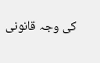کی وجہ قانونی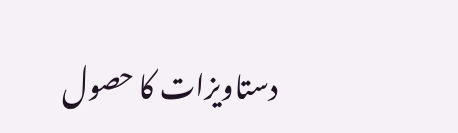دستاویزات کا حصول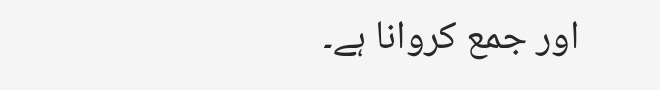اور جمع کروانا ہے۔